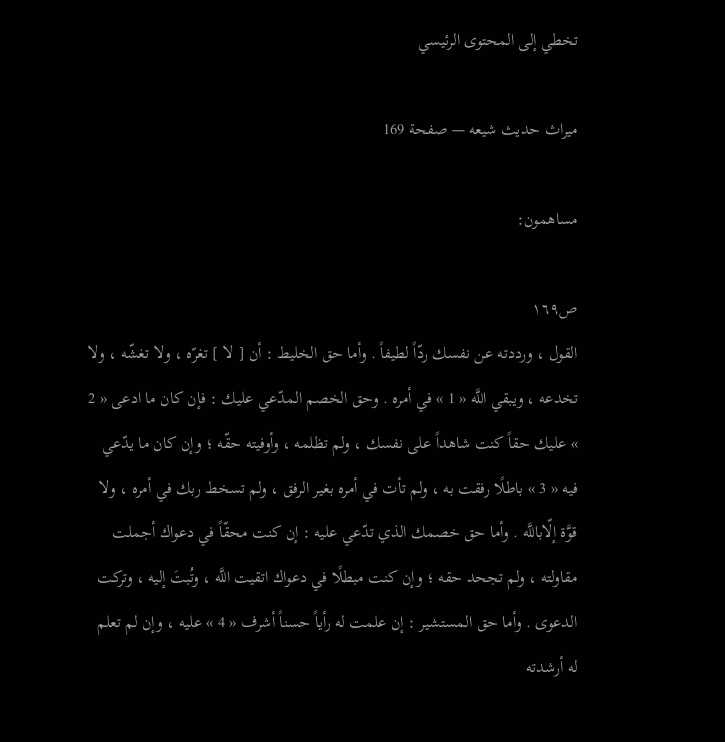تخطي إلى المحتوى الرئيسي

ميراث حديث شيعه — صفحة 169

مساهمون:

ص١٦٩
القول ، ورددته عن نفسك ردّاً لطيفاً . وأما حق الخليط : أن [ لا ] تغرّه ، ولا تغشّه ، ولا تخدعه ، ويبقي اللَّه « 1 » في أمره . وحق الخصم المدّعي عليك : فإن كان ما ادعى « 2 » عليك حقاً كنت شاهداً على نفسك ، ولم تظلمه ، وأوفيته حقّه ؛ وإن كان ما يدّعي فيه « 3 » باطلًا رفقت به ، ولم تأت في أمره بغير الرفق ، ولم تسخط ربك في أمره ، ولا قوَّة إلّاباللَّه . وأما حق خصمك الذي تدّعي عليه : إن كنت محقّاً في دعواك أجملت مقاولته ، ولم تجحد حقه ؛ وإن كنت مبطلًا في دعواك اتقيت اللَّه ، وتُبتَ إليه ، وتركت الدعوى . وأما حق المستشير : إن علمت له رأياً حسناً أشرف « 4 » عليه ، وإن لم تعلم له أرشدته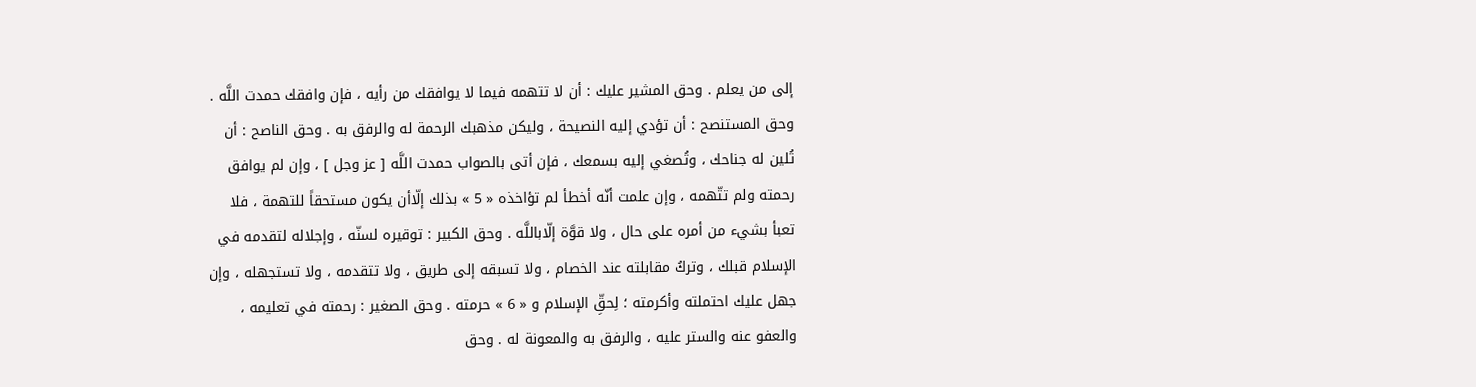إلى من يعلم . وحق المشير عليك : أن لا تتهمه فيما لا يوافقك من رأيه ، فإن وافقك حمدت اللَّه . وحق المستنصح : أن تؤدي إليه النصيحة ، وليكن مذهبك الرحمة له والرفق به . وحق الناصح : أن تُلين له جناحك ، وتُصغي إليه بسمعك ، فإن أتى بالصواب حمدت اللَّه [ عز وجل ] ، وإن لم يوافق رحمته ولم تتّهمه ، وإن علمت أنّه أخطأ لم تؤاخذه « 5 » بذلك إلّاأن يكون مستحقاً للتهمة ، فلا تعبأ بشيء من أمره على حال ، ولا قوَّة إلّاباللَّه . وحق الكبير : توقيره لسنّه ، وإجلاله لتقدمه في الإسلام قبلك ، وتركُ مقابلته عند الخصام ، ولا تسبقه إلى طريق ، ولا تتقدمه ، ولا تستجهله ، وإن جهل عليك احتملته وأكرمته ؛ لِحقِّ الإسلام و « 6 » حرمته . وحق الصغير : رحمته في تعليمه ، والعفو عنه والستر عليه ، والرفق به والمعونة له . وحق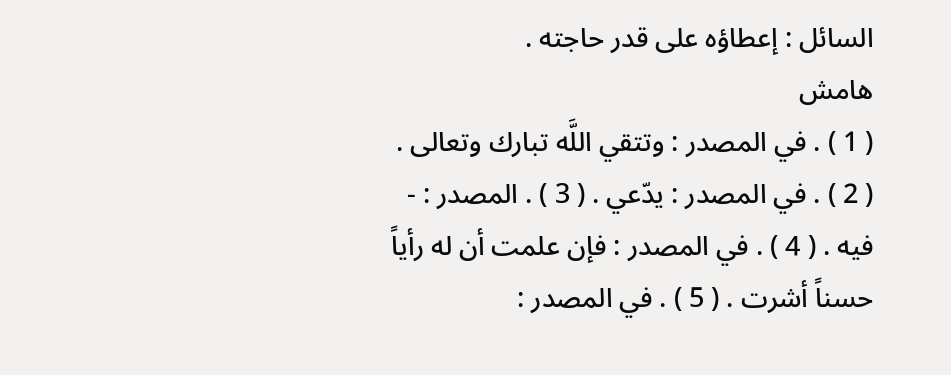السائل : إعطاؤه على قدر حاجته .
هامش
( 1 ) . في المصدر : وتتقي اللَّه تبارك وتعالى . ( 2 ) . في المصدر : يدّعي . ( 3 ) . المصدر : - فيه . ( 4 ) . في المصدر : فإن علمت أن له رأياً حسناً أشرت . ( 5 ) . في المصدر :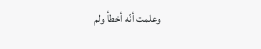وعلمت أنّه أخطأ ولم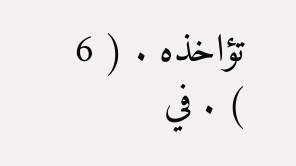تؤاخذه . ( 6 ) . في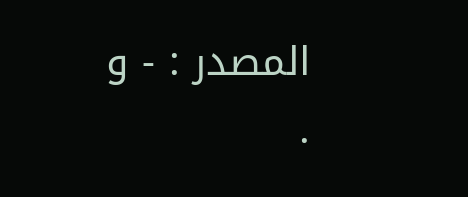المصدر : - و .